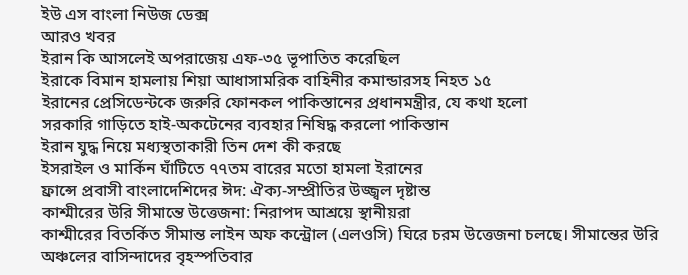ইউ এস বাংলা নিউজ ডেক্স
আরও খবর
ইরান কি আসলেই অপরাজেয় এফ-৩৫ ভূপাতিত করেছিল
ইরাকে বিমান হামলায় শিয়া আধাসামরিক বাহিনীর কমান্ডারসহ নিহত ১৫
ইরানের প্রেসিডেন্টকে জরুরি ফোনকল পাকিস্তানের প্রধানমন্ত্রীর, যে কথা হলো
সরকারি গাড়িতে হাই-অকটেনের ব্যবহার নিষিদ্ধ করলো পাকিস্তান
ইরান যুদ্ধ নিয়ে মধ্যস্থতাকারী তিন দেশ কী করছে
ইসরাইল ও মার্কিন ঘাঁটিতে ৭৭তম বারের মতো হামলা ইরানের
ফ্রান্সে প্রবাসী বাংলাদেশিদের ঈদ: ঐক্য-সম্প্রীতির উজ্জ্বল দৃষ্টান্ত
কাশ্মীরের উরি সীমান্তে উত্তেজনা: নিরাপদ আশ্রয়ে স্থানীয়রা
কাশ্মীরের বিতর্কিত সীমান্ত লাইন অফ কন্ট্রোল (এলওসি) ঘিরে চরম উত্তেজনা চলছে। সীমান্তের উরি অঞ্চলের বাসিন্দাদের বৃহস্পতিবার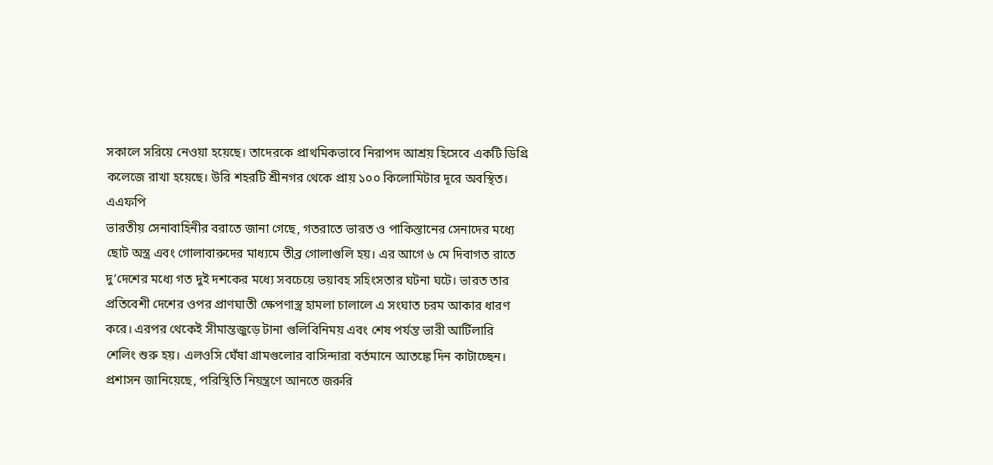সকালে সরিয়ে নেওয়া হয়েছে। তাদেরকে প্রাথমিকভাবে নিরাপদ আশ্রয় হিসেবে একটি ডিগ্রি কলেজে রাখা হয়েছে। উরি শহরটি শ্রীনগর থেকে প্রায় ১০০ কিলোমিটার দূরে অবস্থিত। এএফপি
ভারতীয় সেনাবাহিনীর বরাতে জানা গেছে, গতরাতে ভারত ও পাকিস্তানের সেনাদের মধ্যে ছোট অস্ত্র এবং গোলাবারুদের মাধ্যমে তীব্র গোলাগুলি হয়। এর আগে ৬ মে দিবাগত রাতে দু’দেশের মধ্যে গত দুই দশকের মধ্যে সবচেয়ে ভয়াবহ সহিংসতার ঘটনা ঘটে। ভারত তার প্রতিবেশী দেশের ওপর প্রাণঘাতী ক্ষেপণাস্ত্র হামলা চালালে এ সংঘাত চরম আকার ধারণ করে। এরপর থেকেই সীমান্তজুড়ে টানা গুলিবিনিময় এবং শেষ পর্যন্ত ভারী আর্টিলারি
শেলিং শুরু হয়। এলওসি ঘেঁষা গ্রামগুলোর বাসিন্দারা বর্তমানে আতঙ্কে দিন কাটাচ্ছেন। প্রশাসন জানিয়েছে, পরিস্থিতি নিয়ন্ত্রণে আনতে জরুরি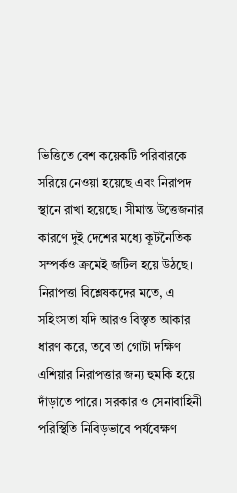ভিত্তিতে বেশ কয়েকটি পরিবারকে সরিয়ে নেওয়া হয়েছে এবং নিরাপদ স্থানে রাখা হয়েছে। সীমান্ত উত্তেজনার কারণে দুই দেশের মধ্যে কূটনৈতিক সম্পর্কও ক্রমেই জটিল হয়ে উঠছে। নিরাপত্তা বিশ্লেষকদের মতে, এ সহিংসতা যদি আরও বিস্তৃত আকার ধারণ করে, তবে তা গোটা দক্ষিণ এশিয়ার নিরাপত্তার জন্য হুমকি হয়ে দাঁড়াতে পারে। সরকার ও সেনাবাহিনী পরিস্থিতি নিবিড়ভাবে পর্যবেক্ষণ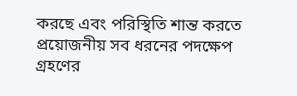করছে এবং পরিস্থিতি শান্ত করতে প্রয়োজনীয় সব ধরনের পদক্ষেপ গ্রহণের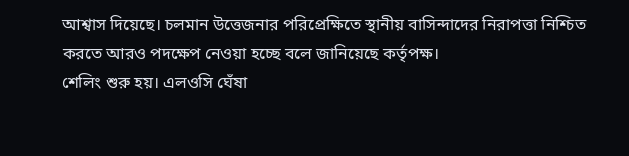আশ্বাস দিয়েছে। চলমান উত্তেজনার পরিপ্রেক্ষিতে স্থানীয় বাসিন্দাদের নিরাপত্তা নিশ্চিত করতে আরও পদক্ষেপ নেওয়া হচ্ছে বলে জানিয়েছে কর্তৃপক্ষ।
শেলিং শুরু হয়। এলওসি ঘেঁষা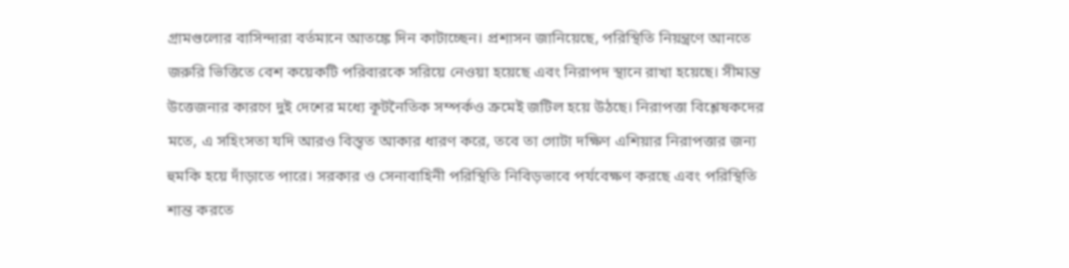গ্রামগুলোর বাসিন্দারা বর্তমানে আতঙ্কে দিন কাটাচ্ছেন। প্রশাসন জানিয়েছে, পরিস্থিতি নিয়ন্ত্রণে আনতে জরুরি ভিত্তিতে বেশ কয়েকটি পরিবারকে সরিয়ে নেওয়া হয়েছে এবং নিরাপদ স্থানে রাখা হয়েছে। সীমান্ত উত্তেজনার কারণে দুই দেশের মধ্যে কূটনৈতিক সম্পর্কও ক্রমেই জটিল হয়ে উঠছে। নিরাপত্তা বিশ্লেষকদের মতে, এ সহিংসতা যদি আরও বিস্তৃত আকার ধারণ করে, তবে তা গোটা দক্ষিণ এশিয়ার নিরাপত্তার জন্য হুমকি হয়ে দাঁড়াতে পারে। সরকার ও সেনাবাহিনী পরিস্থিতি নিবিড়ভাবে পর্যবেক্ষণ করছে এবং পরিস্থিতি শান্ত করতে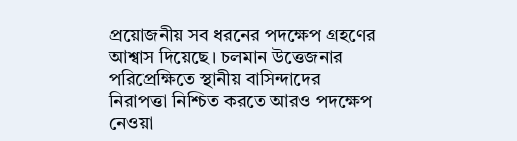প্রয়োজনীয় সব ধরনের পদক্ষেপ গ্রহণের আশ্বাস দিয়েছে। চলমান উত্তেজনার পরিপ্রেক্ষিতে স্থানীয় বাসিন্দাদের নিরাপত্তা নিশ্চিত করতে আরও পদক্ষেপ নেওয়া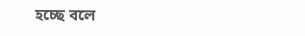হচ্ছে বলে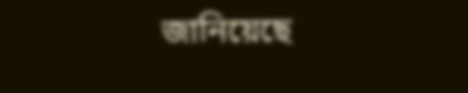জানিয়েছে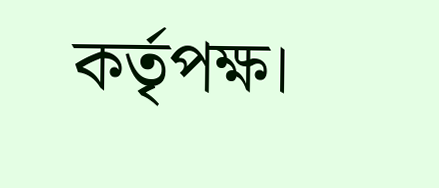কর্তৃপক্ষ।